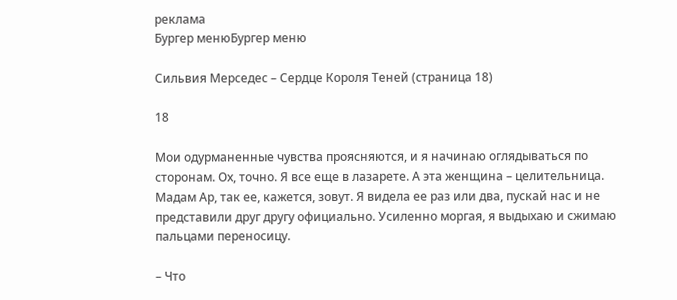реклама
Бургер менюБургер меню

Сильвия Мерседес – Сердце Короля Теней (страница 18)

18

Мои одурманенные чувства проясняются, и я начинаю оглядываться по сторонам. Ох, точно. Я все еще в лазарете. А эта женщина – целительница. Мадам Ар, так ее, кажется, зовут. Я видела ее раз или два, пускай нас и не представили друг другу официально. Усиленно моргая, я выдыхаю и сжимаю пальцами переносицу.

– Что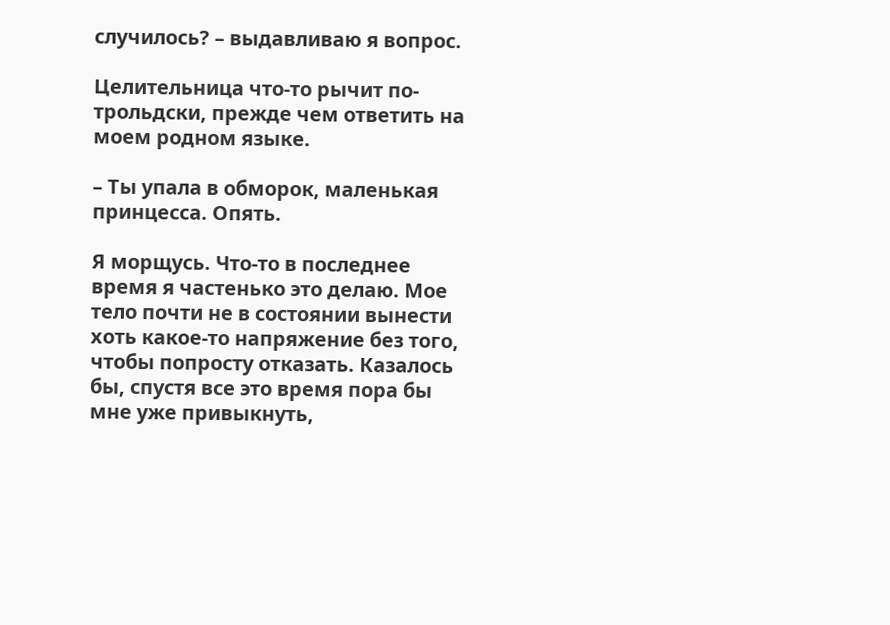случилось? – выдавливаю я вопрос.

Целительница что-то рычит по-трольдски, прежде чем ответить на моем родном языке.

– Ты упала в обморок, маленькая принцесса. Опять.

Я морщусь. Что-то в последнее время я частенько это делаю. Мое тело почти не в состоянии вынести хоть какое-то напряжение без того, чтобы попросту отказать. Казалось бы, спустя все это время пора бы мне уже привыкнуть,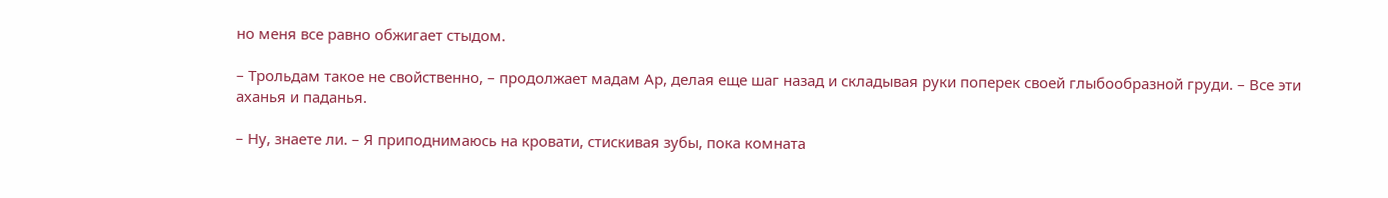но меня все равно обжигает стыдом.

– Трольдам такое не свойственно, – продолжает мадам Ар, делая еще шаг назад и складывая руки поперек своей глыбообразной груди. – Все эти аханья и паданья.

– Ну, знаете ли. – Я приподнимаюсь на кровати, стискивая зубы, пока комната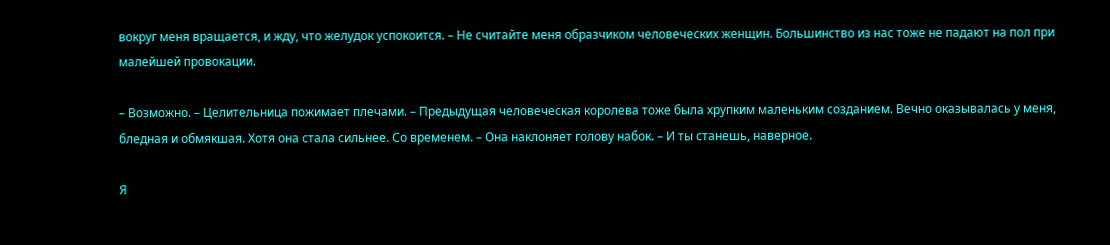вокруг меня вращается, и жду, что желудок успокоится. – Не считайте меня образчиком человеческих женщин. Большинство из нас тоже не падают на пол при малейшей провокации.

– Возможно. – Целительница пожимает плечами. – Предыдущая человеческая королева тоже была хрупким маленьким созданием. Вечно оказывалась у меня, бледная и обмякшая. Хотя она стала сильнее. Со временем. – Она наклоняет голову набок. – И ты станешь, наверное.

Я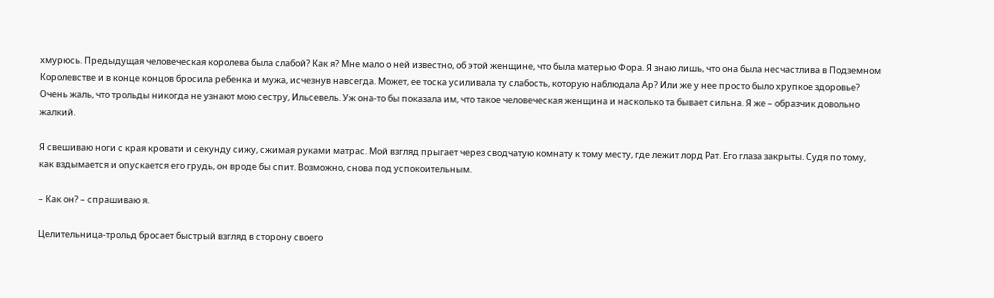хмурюсь. Предыдущая человеческая королева была слабой? Как я? Мне мало о ней известно, об этой женщине, что была матерью Фора. Я знаю лишь, что она была несчастлива в Подземном Королевстве и в конце концов бросила ребенка и мужа, исчезнув навсегда. Может, ее тоска усиливала ту слабость, которую наблюдала Ар? Или же у нее просто было хрупкое здоровье? Очень жаль, что трольды никогда не узнают мою сестру, Ильсевель. Уж она-то бы показала им, что такое человеческая женщина и насколько та бывает сильна. Я же – образчик довольно жалкий.

Я свешиваю ноги с края кровати и секунду сижу, сжимая руками матрас. Мой взгляд прыгает через сводчатую комнату к тому месту, где лежит лорд Рат. Его глаза закрыты. Судя по тому, как вздымается и опускается его грудь, он вроде бы спит. Возможно, снова под успокоительным.

– Как он? – спрашиваю я.

Целительница-трольд бросает быстрый взгляд в сторону своего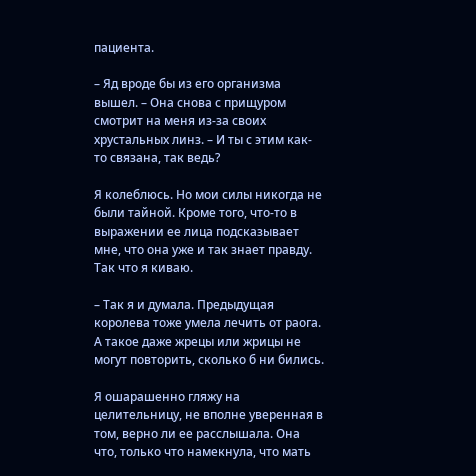пациента.

– Яд вроде бы из его организма вышел. – Она снова с прищуром смотрит на меня из-за своих хрустальных линз. – И ты с этим как-то связана, так ведь?

Я колеблюсь. Но мои силы никогда не были тайной. Кроме того, что-то в выражении ее лица подсказывает мне, что она уже и так знает правду. Так что я киваю.

– Так я и думала. Предыдущая королева тоже умела лечить от раога. А такое даже жрецы или жрицы не могут повторить, сколько б ни бились.

Я ошарашенно гляжу на целительницу, не вполне уверенная в том, верно ли ее расслышала. Она что, только что намекнула, что мать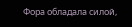Фора обладала силой,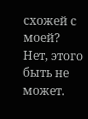схожей с моей? Нет, этого быть не может.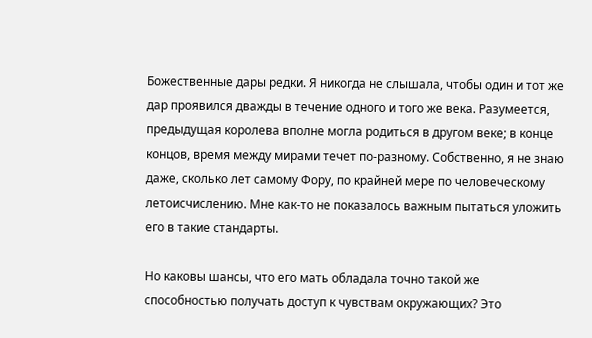Божественные дары редки. Я никогда не слышала, чтобы один и тот же дар проявился дважды в течение одного и того же века. Разумеется, предыдущая королева вполне могла родиться в другом веке; в конце концов, время между мирами течет по-разному. Собственно, я не знаю даже, сколько лет самому Фору, по крайней мере по человеческому летоисчислению. Мне как-то не показалось важным пытаться уложить его в такие стандарты.

Но каковы шансы, что его мать обладала точно такой же способностью получать доступ к чувствам окружающих? Это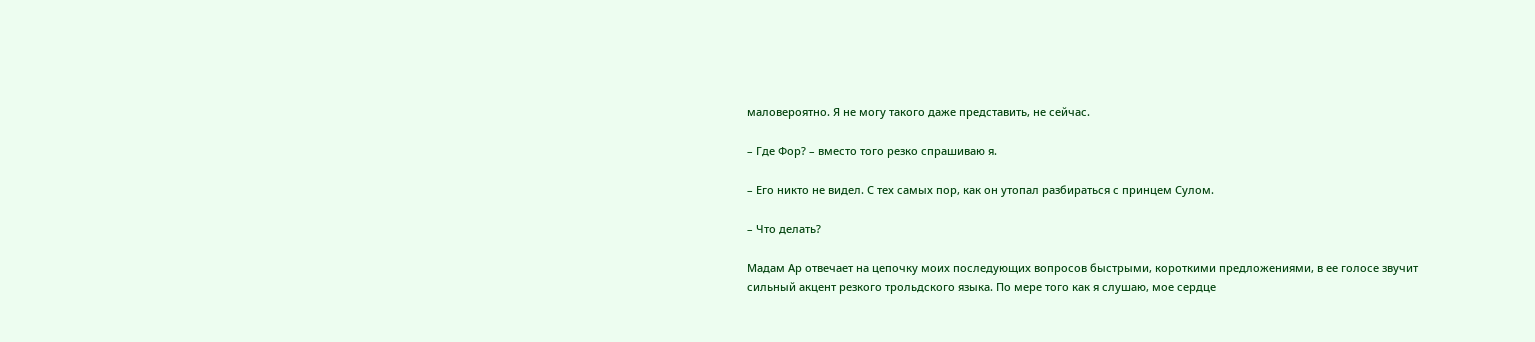маловероятно. Я не могу такого даже представить, не сейчас.

– Где Фор? – вместо того резко спрашиваю я.

– Его никто не видел. С тех самых пор, как он утопал разбираться с принцем Сулом.

– Что делать?

Мадам Ар отвечает на цепочку моих последующих вопросов быстрыми, короткими предложениями, в ее голосе звучит сильный акцент резкого трольдского языка. По мере того как я слушаю, мое сердце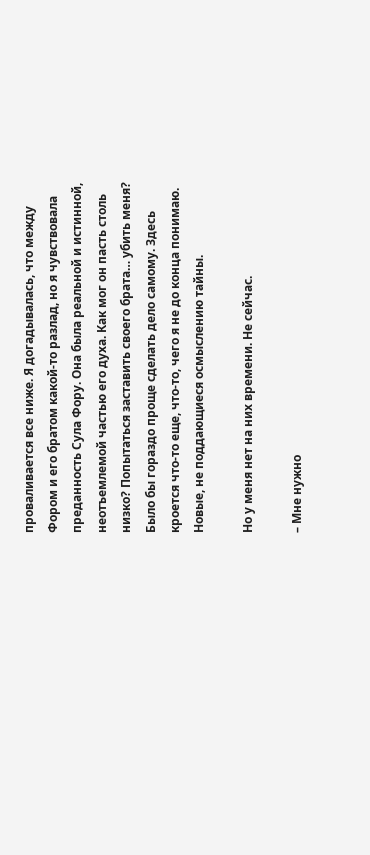проваливается все ниже. Я догадывалась, что между Фором и его братом какой-то разлад, но я чувствовала преданность Сула Фору. Она была реальной и истинной, неотъемлемой частью его духа. Как мог он пасть столь низко? Попытаться заставить своего брата… убить меня? Было бы гораздо проще сделать дело самому. Здесь кроется что-то еще, что-то, чего я не до конца понимаю. Новые, не поддающиеся осмыслению тайны.

Но у меня нет на них времени. Не сейчас.

– Мне нужно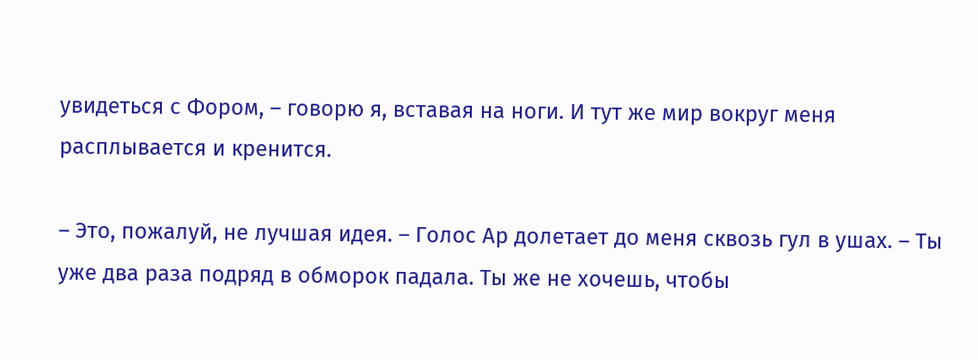увидеться с Фором, – говорю я, вставая на ноги. И тут же мир вокруг меня расплывается и кренится.

– Это, пожалуй, не лучшая идея. – Голос Ар долетает до меня сквозь гул в ушах. – Ты уже два раза подряд в обморок падала. Ты же не хочешь, чтобы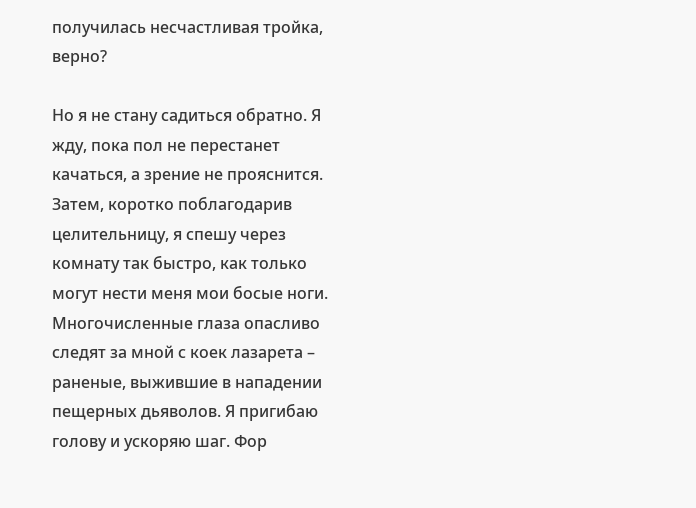получилась несчастливая тройка, верно?

Но я не стану садиться обратно. Я жду, пока пол не перестанет качаться, а зрение не прояснится. Затем, коротко поблагодарив целительницу, я спешу через комнату так быстро, как только могут нести меня мои босые ноги. Многочисленные глаза опасливо следят за мной с коек лазарета – раненые, выжившие в нападении пещерных дьяволов. Я пригибаю голову и ускоряю шаг. Фор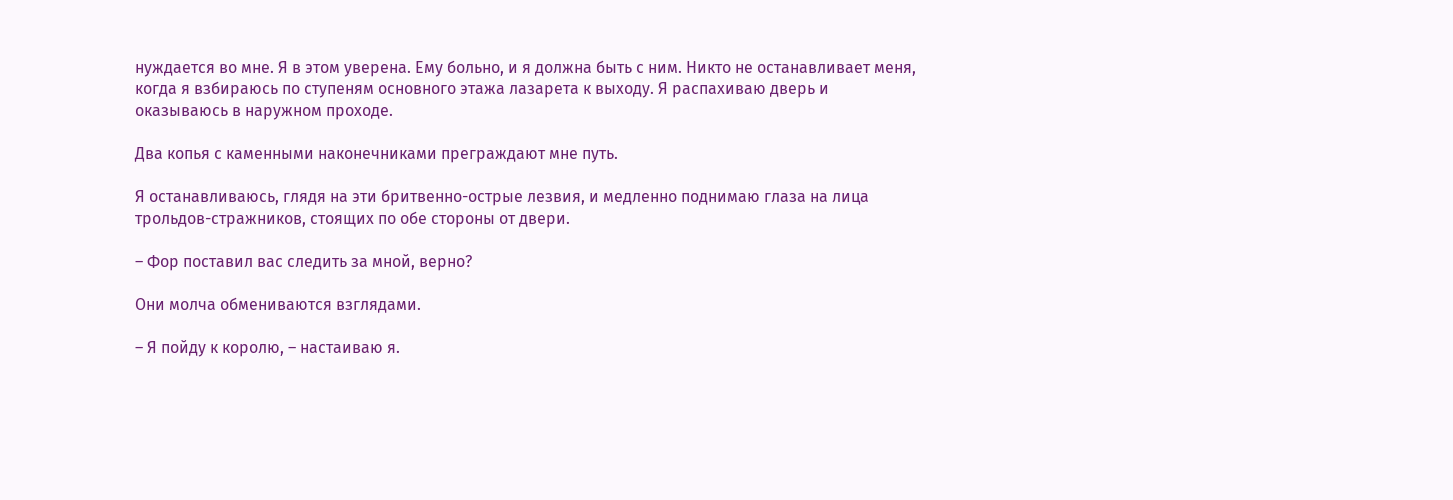нуждается во мне. Я в этом уверена. Ему больно, и я должна быть с ним. Никто не останавливает меня, когда я взбираюсь по ступеням основного этажа лазарета к выходу. Я распахиваю дверь и оказываюсь в наружном проходе.

Два копья с каменными наконечниками преграждают мне путь.

Я останавливаюсь, глядя на эти бритвенно-острые лезвия, и медленно поднимаю глаза на лица трольдов-стражников, стоящих по обе стороны от двери.

– Фор поставил вас следить за мной, верно?

Они молча обмениваются взглядами.

– Я пойду к королю, – настаиваю я.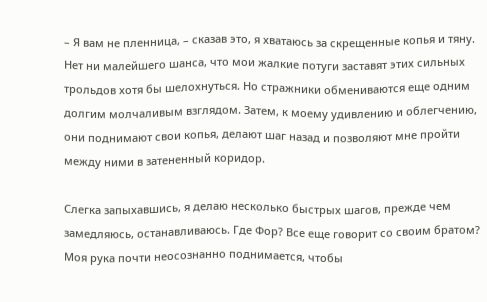– Я вам не пленница, – сказав это, я хватаюсь за скрещенные копья и тяну. Нет ни малейшего шанса, что мои жалкие потуги заставят этих сильных трольдов хотя бы шелохнуться. Но стражники обмениваются еще одним долгим молчаливым взглядом. Затем, к моему удивлению и облегчению, они поднимают свои копья, делают шаг назад и позволяют мне пройти между ними в затененный коридор.

Слегка запыхавшись, я делаю несколько быстрых шагов, прежде чем замедляюсь, останавливаюсь. Где Фор? Все еще говорит со своим братом? Моя рука почти неосознанно поднимается, чтобы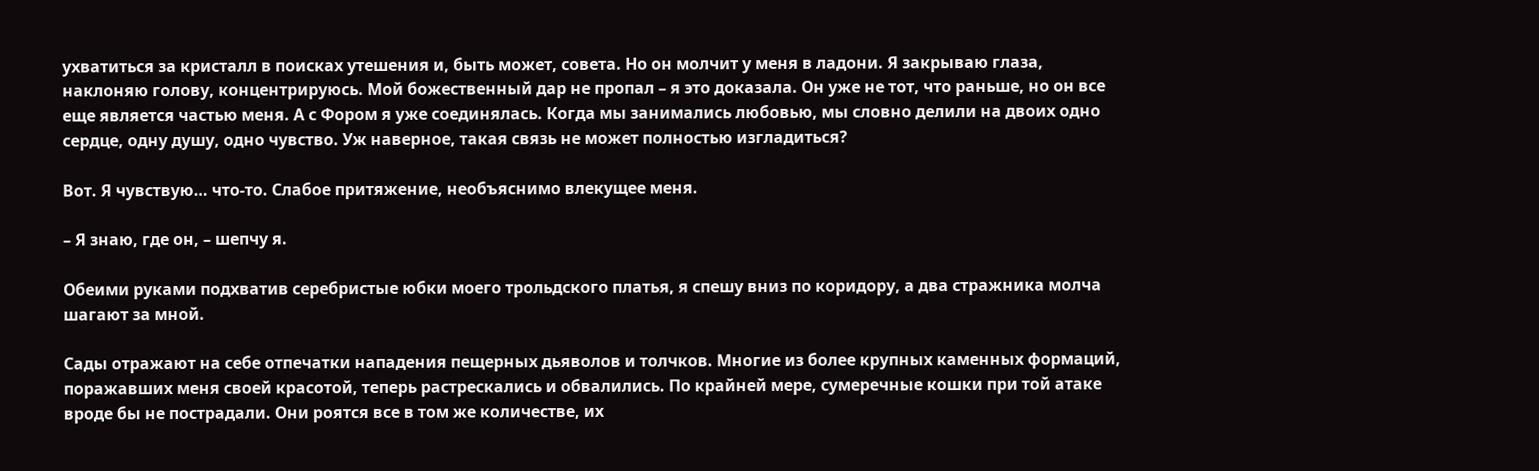ухватиться за кристалл в поисках утешения и, быть может, совета. Но он молчит у меня в ладони. Я закрываю глаза, наклоняю голову, концентрируюсь. Мой божественный дар не пропал – я это доказала. Он уже не тот, что раньше, но он все еще является частью меня. А с Фором я уже соединялась. Когда мы занимались любовью, мы словно делили на двоих одно сердце, одну душу, одно чувство. Уж наверное, такая связь не может полностью изгладиться?

Вот. Я чувствую… что-то. Слабое притяжение, необъяснимо влекущее меня.

– Я знаю, где он, – шепчу я.

Обеими руками подхватив серебристые юбки моего трольдского платья, я спешу вниз по коридору, а два стражника молча шагают за мной.

Сады отражают на себе отпечатки нападения пещерных дьяволов и толчков. Многие из более крупных каменных формаций, поражавших меня своей красотой, теперь растрескались и обвалились. По крайней мере, сумеречные кошки при той атаке вроде бы не пострадали. Они роятся все в том же количестве, их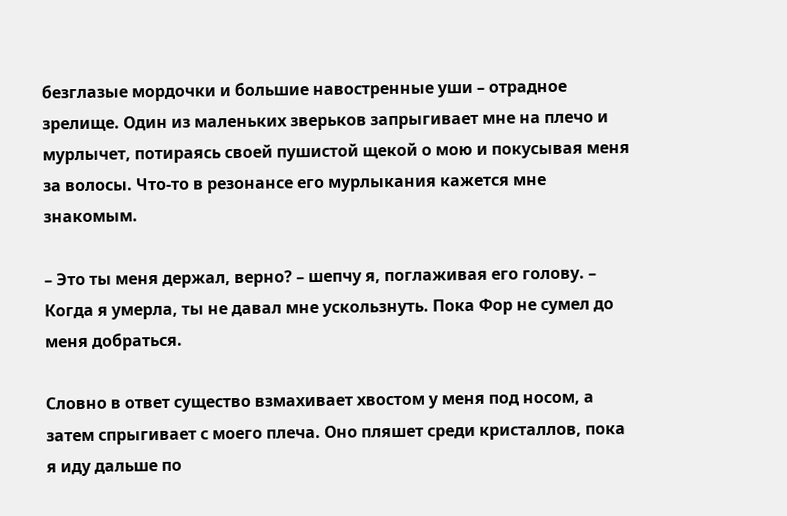безглазые мордочки и большие навостренные уши – отрадное зрелище. Один из маленьких зверьков запрыгивает мне на плечо и мурлычет, потираясь своей пушистой щекой о мою и покусывая меня за волосы. Что-то в резонансе его мурлыкания кажется мне знакомым.

– Это ты меня держал, верно? – шепчу я, поглаживая его голову. – Когда я умерла, ты не давал мне ускользнуть. Пока Фор не сумел до меня добраться.

Словно в ответ существо взмахивает хвостом у меня под носом, а затем спрыгивает с моего плеча. Оно пляшет среди кристаллов, пока я иду дальше по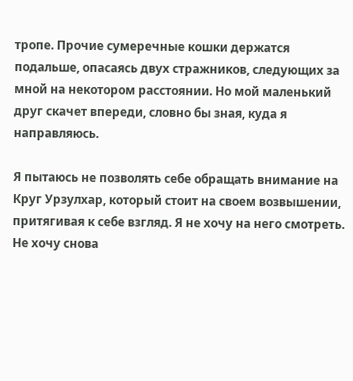тропе. Прочие сумеречные кошки держатся подальше, опасаясь двух стражников, следующих за мной на некотором расстоянии. Но мой маленький друг скачет впереди, словно бы зная, куда я направляюсь.

Я пытаюсь не позволять себе обращать внимание на Круг Урзулхар, который стоит на своем возвышении, притягивая к себе взгляд. Я не хочу на него смотреть. Не хочу снова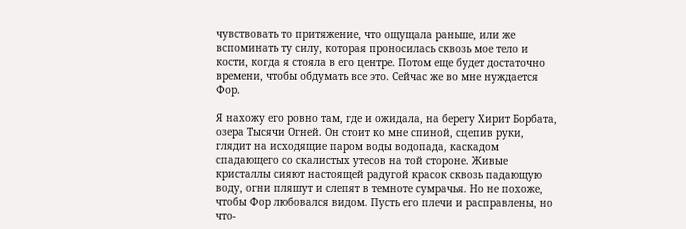чувствовать то притяжение, что ощущала раньше, или же вспоминать ту силу, которая проносилась сквозь мое тело и кости, когда я стояла в его центре. Потом еще будет достаточно времени, чтобы обдумать все это. Сейчас же во мне нуждается Фор.

Я нахожу его ровно там, где и ожидала, на берегу Хирит Борбата, озера Тысячи Огней. Он стоит ко мне спиной, сцепив руки, глядит на исходящие паром воды водопада, каскадом спадающего со скалистых утесов на той стороне. Живые кристаллы сияют настоящей радугой красок сквозь падающую воду, огни пляшут и слепят в темноте сумрачья. Но не похоже, чтобы Фор любовался видом. Пусть его плечи и расправлены, но что-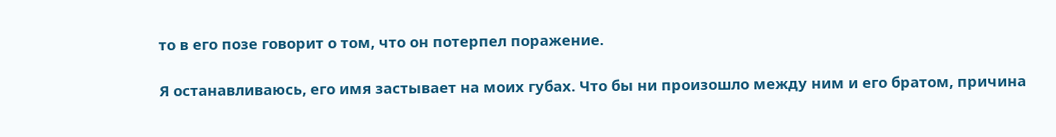то в его позе говорит о том, что он потерпел поражение.

Я останавливаюсь, его имя застывает на моих губах. Что бы ни произошло между ним и его братом, причина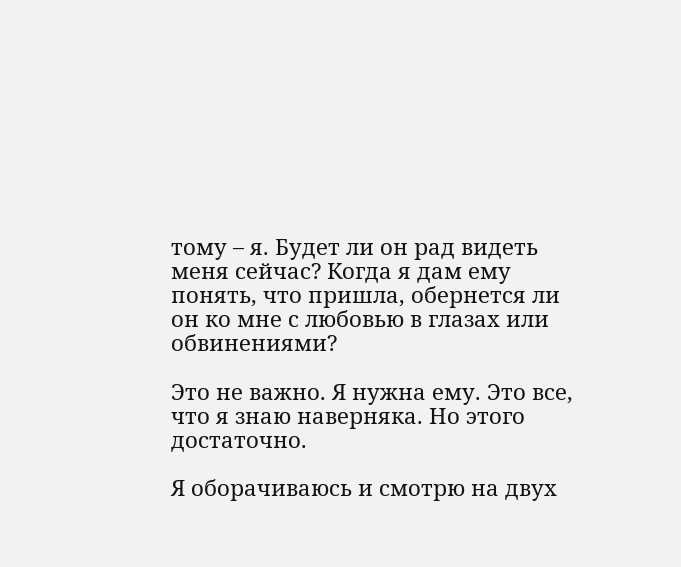тому – я. Будет ли он рад видеть меня сейчас? Когда я дам ему понять, что пришла, обернется ли он ко мне с любовью в глазах или обвинениями?

Это не важно. Я нужна ему. Это все, что я знаю наверняка. Но этого достаточно.

Я оборачиваюсь и смотрю на двух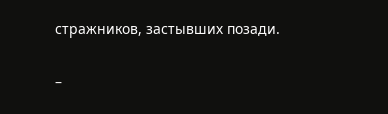стражников, застывших позади.

–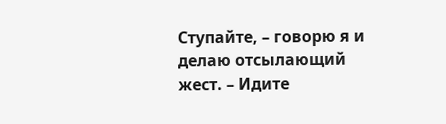Ступайте, – говорю я и делаю отсылающий жест. – Идите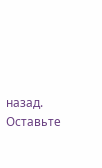назад. Оставьте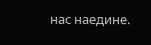нас наедине.